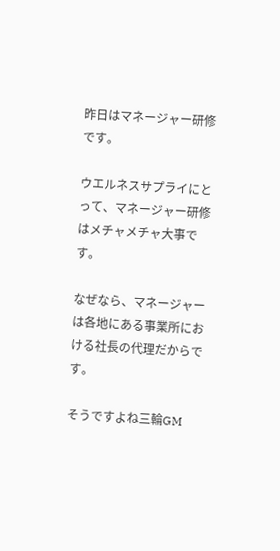昨日はマネージャー研修です。

ウエルネスサプライにとって、マネージャー研修はメチャメチャ大事です。

なぜなら、マネージャーは各地にある事業所における社長の代理だからです。

そうですよね三輪GM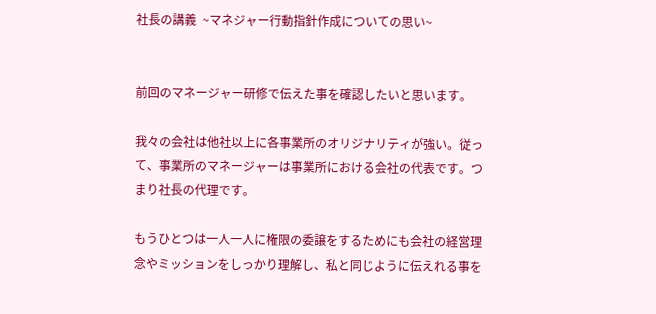社長の講義  ~マネジャー行動指針作成についての思い~


前回のマネージャー研修で伝えた事を確認したいと思います。

我々の会社は他社以上に各事業所のオリジナリティが強い。従って、事業所のマネージャーは事業所における会社の代表です。つまり社長の代理です。

もうひとつは一人一人に権限の委譲をするためにも会社の経営理念やミッションをしっかり理解し、私と同じように伝えれる事を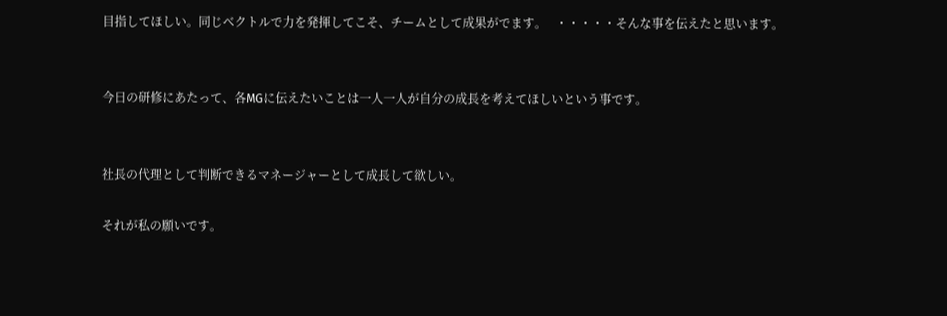目指してほしい。同じベクトルで力を発揮してこそ、チームとして成果がでます。   ・・・・・そんな事を伝えたと思います。


今日の研修にあたって、各MGに伝えたいことは一人一人が自分の成長を考えてほしいという事です。


社長の代理として判断できるマネージャーとして成長して欲しい。

それが私の願いです。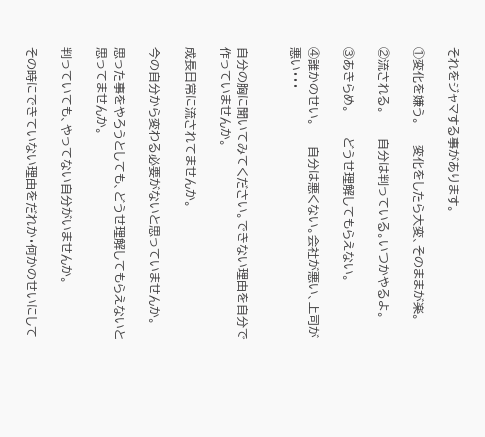それをジャマする事があります。

①変化を嫌う。     変化をしたら大変、そのままが楽。

②流される。      自分は判っている。いつかやるよ。

③あきらめ。      どうせ理解してもらえない。

④誰かのせい。     自分は悪くない。会社が悪い、上司が悪い・・・


自分の胸に聞いてみてください。できない理由を自分で作っていませんか。

成長日常に流されてませんか。

今の自分から変わる必要がないと思っていませんか。

思った事をやろうとしても、どうせ理解してもらえないと思ってませんか。

判っていても、やってない自分がいませんか。

その時にできていない理由をだれか・何かのせいにして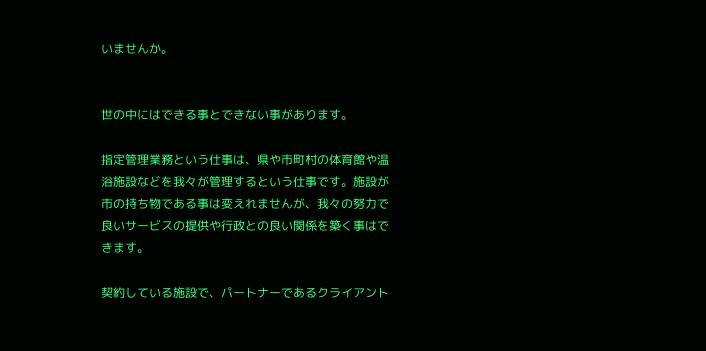いませんか。


世の中にはできる事とできない事があります。

指定管理業務という仕事は、県や市町村の体育館や温浴施設などを我々が管理するという仕事です。施設が市の持ち物である事は変えれませんが、我々の努力で良いサービスの提供や行政との良い関係を築く事はできます。

契約している施設で、パートナーであるクライアント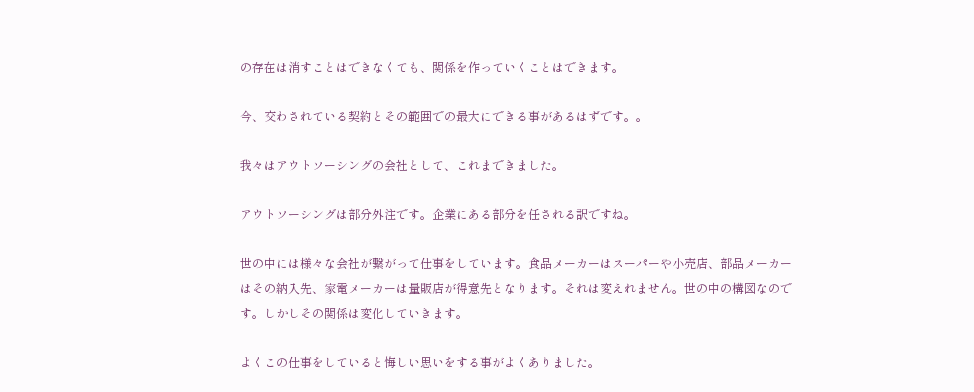の存在は消すことはできなくても、関係を作っていくことはできます。

今、交わされている契約とその範囲での最大にできる事があるはずです。。

我々はアウトソーシングの会社として、これまできました。

アウトソーシングは部分外注です。企業にある部分を任される訳ですね。

世の中には様々な会社が繋がって仕事をしています。食品メーカーはスーパーや小売店、部品メーカーはその納入先、家電メーカーは量販店が得意先となります。それは変えれません。世の中の構図なのです。しかしその関係は変化していきます。

よくこの仕事をしていると悔しい思いをする事がよくありました。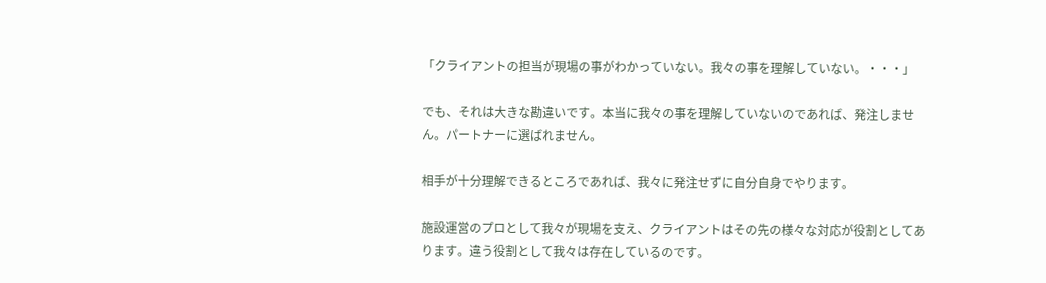「クライアントの担当が現場の事がわかっていない。我々の事を理解していない。・・・」

でも、それは大きな勘違いです。本当に我々の事を理解していないのであれば、発注しません。パートナーに選ばれません。

相手が十分理解できるところであれば、我々に発注せずに自分自身でやります。

施設運営のプロとして我々が現場を支え、クライアントはその先の様々な対応が役割としてあります。違う役割として我々は存在しているのです。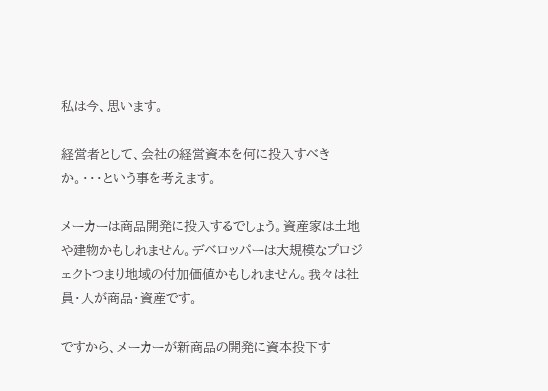私は今、思います。

経営者として、会社の経営資本を何に投入すべきか。・・・という事を考えます。

メーカーは商品開発に投入するでしょう。資産家は土地や建物かもしれません。デベロッパーは大規模なプロジェクトつまり地域の付加価値かもしれません。我々は社員・人が商品・資産です。

ですから、メーカーが新商品の開発に資本投下す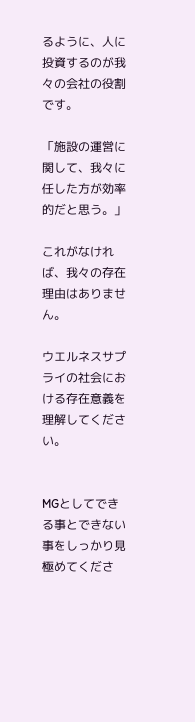るように、人に投資するのが我々の会社の役割です。

「施設の運営に関して、我々に任した方が効率的だと思う。」

これがなければ、我々の存在理由はありません。

ウエルネスサプライの社会における存在意義を理解してください。


MGとしてできる事とできない事をしっかり見極めてくださ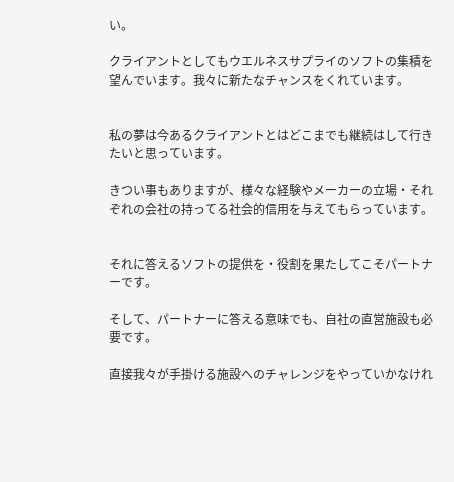い。

クライアントとしてもウエルネスサプライのソフトの集積を望んでいます。我々に新たなチャンスをくれています。


私の夢は今あるクライアントとはどこまでも継続はして行きたいと思っています。

きつい事もありますが、様々な経験やメーカーの立場・それぞれの会社の持ってる社会的信用を与えてもらっています。


それに答えるソフトの提供を・役割を果たしてこそパートナーです。

そして、パートナーに答える意味でも、自社の直営施設も必要です。

直接我々が手掛ける施設へのチャレンジをやっていかなけれ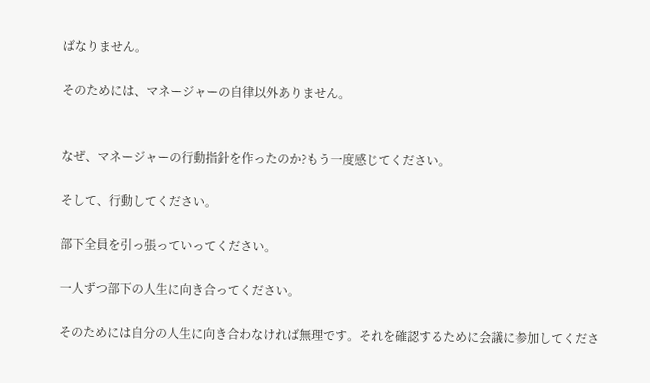ばなりません。

そのためには、マネージャーの自律以外ありません。


なぜ、マネージャーの行動指針を作ったのか?もう一度感じてください。

そして、行動してください。

部下全員を引っ張っていってください。

一人ずつ部下の人生に向き合ってください。

そのためには自分の人生に向き合わなければ無理です。それを確認するために会議に参加してくださ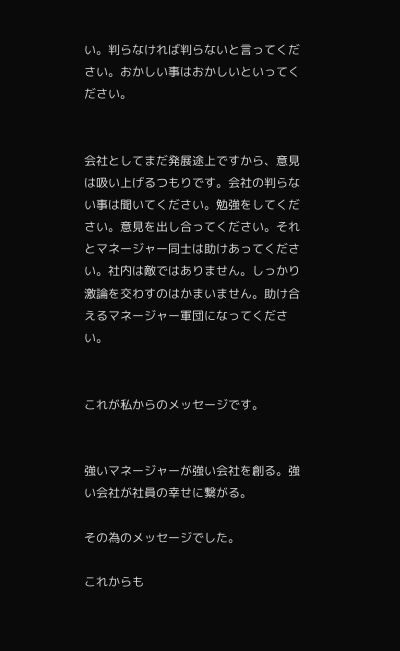い。判らなければ判らないと言ってください。おかしい事はおかしいといってください。


会社としてまだ発展途上ですから、意見は吸い上げるつもりです。会社の判らない事は聞いてください。勉強をしてください。意見を出し合ってください。それとマネージャー同士は助けあってください。社内は敵ではありません。しっかり激論を交わすのはかまいません。助け合えるマネージャー軍団になってください。


これが私からのメッセージです。


強いマネージャーが強い会社を創る。強い会社が社員の幸せに繋がる。

その為のメッセージでした。

これからも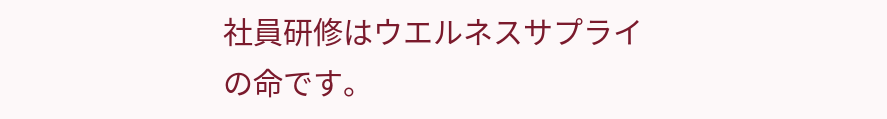社員研修はウエルネスサプライの命です。